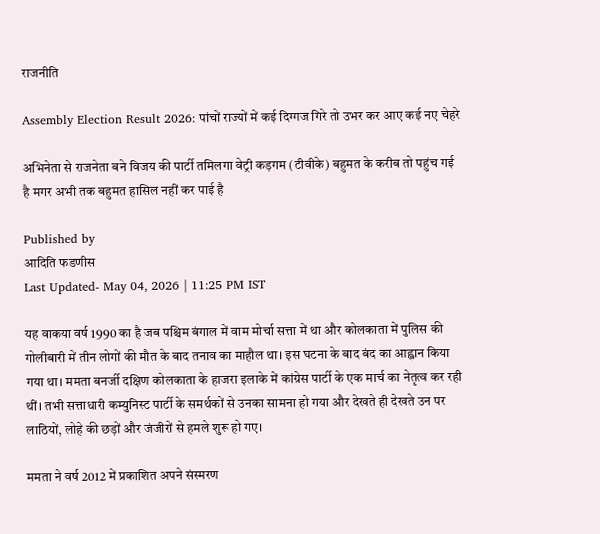राजनीति

Assembly Election Result 2026: पांचों राज्यों में कई दिग्गज गिरे तो उभर कर आए कई नए चेहरे

अभिनेता से राजनेता बने विजय की पार्टी तमिलगा वेट्री कड़गम (टीवीके) बहुमत के करीब तो पहुंच गई है मगर अभी तक बहुमत हासिल नहीं कर पाई है

Published by
आदिति फडणीस
Last Updated- May 04, 2026 | 11:25 PM IST

यह वाकया वर्ष 1990 का है जब पश्चिम बंगाल में वाम मोर्चा सत्ता में था और कोलकाता में पुलिस की गोलीबारी में तीन लोगों की मौत के बाद तनाव का माहौल था। इस घटना के बाद बंद का आह्वान किया गया था। ममता बनर्जी दक्षिण कोलकाता के हाजरा इलाके में कांग्रेस पार्टी के एक मार्च का नेतृत्व कर रही थीं। तभी सत्ताधारी कम्युनिस्ट पार्टी के समर्थकों से उनका सामना हो गया और देखते ही देखते उन पर लाठियों, लोहे की छड़ों और जंजीरों से हमले शुरू हो गए।

ममता ने वर्ष 2012 में प्रकाशित अपने संस्मरण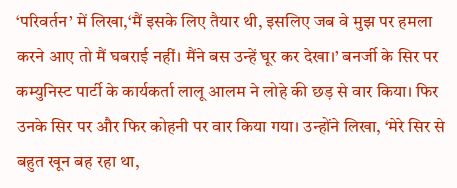‘परिवर्तन’ में लिखा,‘मैं इसके लिए तैयार थी, इसलिए जब वे मुझ पर हमला करने आए तो मैं घबराई नहीं। मैंने बस उन्हें घूर कर देखा।’ बनर्जी के सिर पर कम्युनिस्ट पार्टी के कार्यकर्ता लालू आलम ने लोहे की छड़ से वार किया। फिर उनके सिर पर और फिर कोहनी पर वार किया गया। उन्होंने लिखा, ‘मेरे सिर से बहुत खून बह रहा था,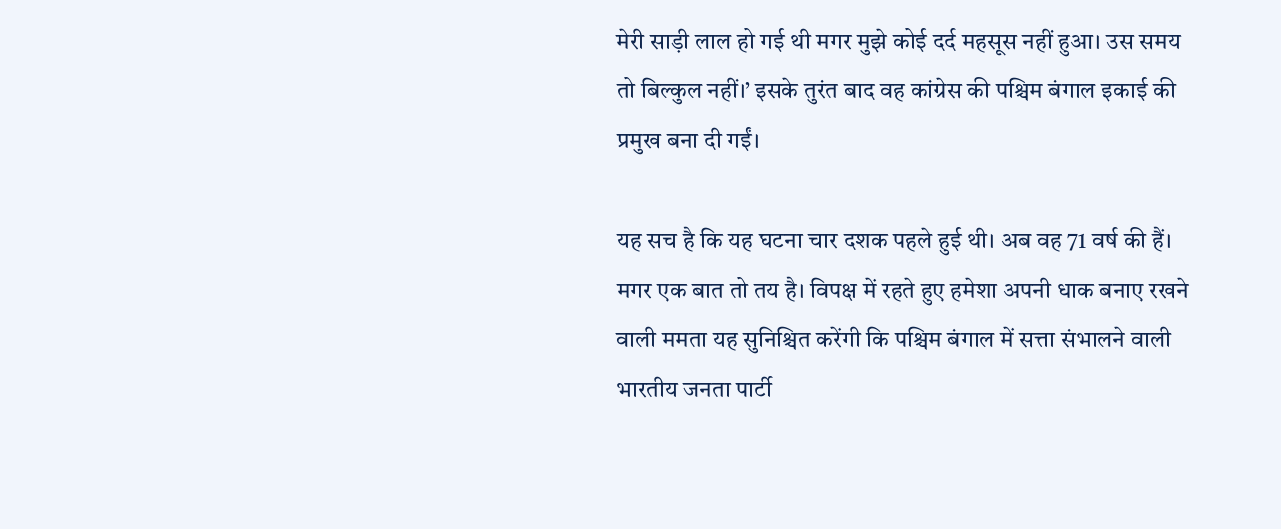मेरी साड़ी लाल हो गई थी मगर मुझे कोई दर्द महसूस नहीं हुआ। उस समय तो बिल्कुल नहीं।’ इसके तुरंत बाद वह कांग्रेस की पश्चिम बंगाल इकाई की प्रमुख बना दी गईं।

यह सच है कि यह घटना चार दशक पहले हुई थी। अब वह 71 वर्ष की हैं। मगर एक बात तो तय है। विपक्ष में रहते हुए हमेशा अपनी धाक बनाए रखने वाली ममता यह सुनिश्चित करेंगी कि पश्चिम बंगाल में सत्ता संभालने वाली भारतीय जनता पार्टी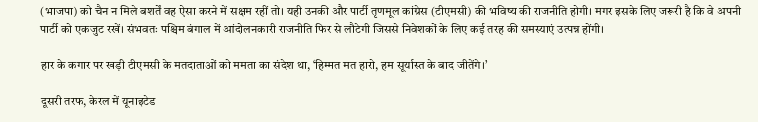(भाजपा) को चैन न मिले बशर्तें वह ऐसा करने में सक्षम रहीं तो। यही उनकी और पार्टी तृणमूल कांग्रेस (टीएमसी) की भविष्य की राजनीति होगी। मगर इसके लिए जरूरी है कि वे अपनी पार्टी को एकजुट रखें। संभवतः पश्चिम बंगाल में आंदोलनकारी राजनीति फिर से लौटेगी जिससे निवेशकों के लिए कई तरह की समस्याएं उत्पन्न होंगी।

हार के कगार पर खड़ी टीएमसी के मतदाताओं को ममता का संदेश था, ‘हिम्मत मत हारो, हम सूर्यास्त के बाद जीतेंगे।’

दूसरी तरफ, केरल में यूनाइटेड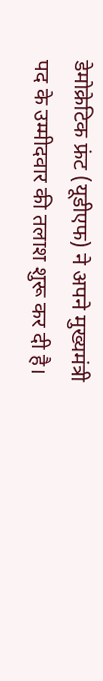डेमोक्रेटिक फ्रंट (यूडीएफ) ने अपने मुख्यमंत्री पद के उम्मीदवार की तलाश शुरू कर दी है।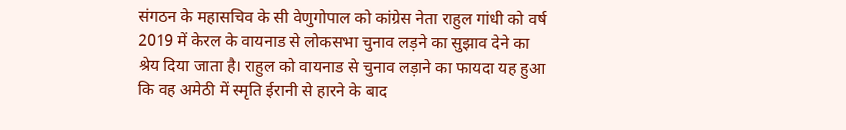संगठन के महासचिव के सी वेणुगोपाल को कांग्रेस नेता राहुल गांधी को वर्ष 2019 में केरल के वायनाड से लोकसभा चुनाव लड़ने का सुझाव देने का श्रेय दिया जाता है। राहुल को वायनाड से चुनाव लड़ाने का फायदा यह हुआ कि वह अमेठी में स्मृति ईरानी से हारने के बाद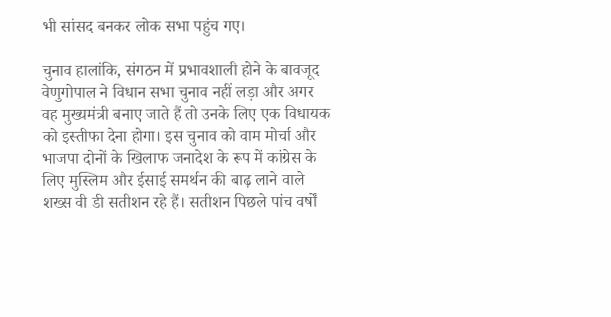भी सांसद बनकर लोक सभा पहुंच गए।

चुनाव हालांकि, संगठन में प्रभावशाली होने के बावजूद वेणुगोपाल ने विधान सभा चुनाव नहीं लड़ा और अगर वह मुख्यमंत्री बनाए जाते हैं तो उनके लिए एक विधायक को इस्तीफा देना होगा। इस चुनाव को वाम मोर्चा और भाजपा दोनों के खिलाफ जनादेश के रूप में कांग्रेस के लिए मुस्लिम और ईसाई समर्थन की बाढ़ लाने वाले शख्स वी डी सतीशन रहे हैं। सतीशन पिछले पांच वर्षों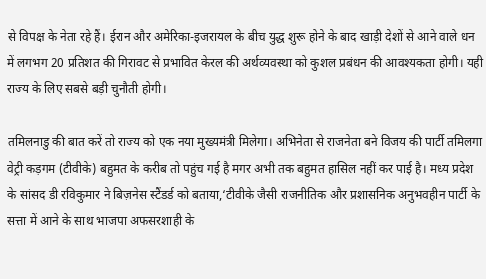से विपक्ष के नेता रहे हैं। ईरान और अमेरिका-इजरायल के बीच युद्ध शुरू होने के बाद खाड़ी देशों से आने वाले धन में लगभग 20 प्रतिशत की गिरावट से प्रभावित केरल की अर्थव्यवस्था को कुशल प्रबंधन की आवश्यकता होगी। यही राज्य के लिए सबसे बड़ी चुनौती होगी।

तमिलनाडु की बात करें तो राज्य को एक नया मुख्यमंत्री मिलेगा। अभिनेता से राजनेता बने विजय की पार्टी तमिलगा वेट्री कड़गम (टीवीके) बहुमत के करीब तो पहुंच गई है मगर अभी तक बहुमत हासिल नहीं कर पाई है। मध्य प्रदेश के सांसद डी रविकुमार ने बिज़नेस स्टैंडर्ड को बताया,‘टीवीके जैसी राजनीतिक और प्रशासनिक अनुभवहीन पार्टी के सत्ता में आने के साथ भाजपा अफसरशाही के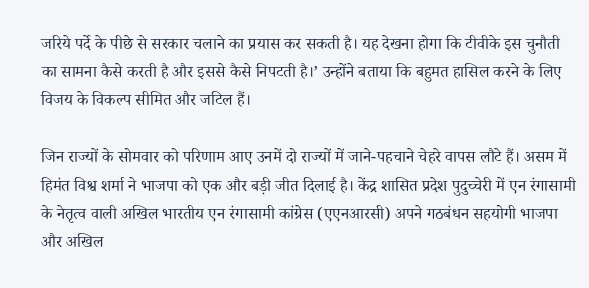जरिये पर्दे के पीछे से सरकार चलाने का प्रयास कर सकती है। यह देखना होगा कि टीवीके इस चुनौती का सामना कैसे करती है और इससे कैसे निपटती है।’ उन्होंने बताया कि बहुमत हासिल करने के लिए विजय के विकल्प सीमित और जटिल हैं।

जिन राज्यों के सोमवार को परिणाम आए उनमें दो राज्यों में जाने-पहचाने चेहरे वापस लौटे हैं। असम में हिमंत विश्व शर्मा ने भाजपा को एक और बड़ी जीत दिलाई है। केंद्र शासित प्रदेश पुदुच्चेरी में एन रंगासामी के नेतृत्व वाली अखिल भारतीय एन रंगासामी कांग्रेस (एएनआरसी) अपने गठबंधन सहयोगी भाजपा और अखिल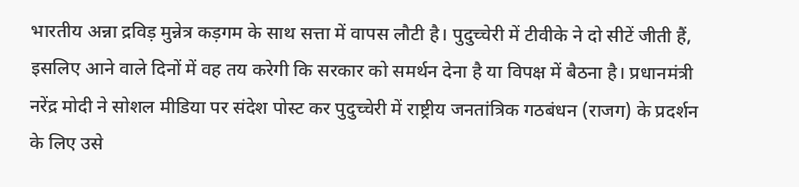भारतीय अन्ना द्रविड़ मुन्नेत्र कड़गम के साथ सत्ता में वापस लौटी है। पुदुच्चेरी में टीवीके ने दो सीटें जीती हैं, इसलिए आने वाले दिनों में वह तय करेगी कि सरकार को समर्थन देना है या विपक्ष में बैठना है। प्रधानमंत्री नरेंद्र मोदी ने सोशल मीडिया पर संदेश पोस्ट कर पुदुच्चेरी में राष्ट्रीय जनतांत्रिक गठबंधन (राजग) के प्रदर्शन के लिए उसे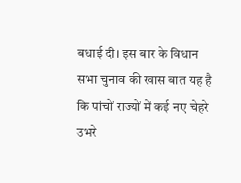बधाई दी। इस बार के विधान सभा चुनाव की खास बात यह है कि पांचों राज्यों में कई नए चेहरे उभरे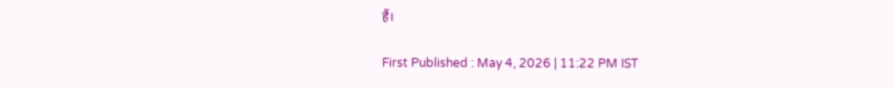हैं।

First Published : May 4, 2026 | 11:22 PM IST